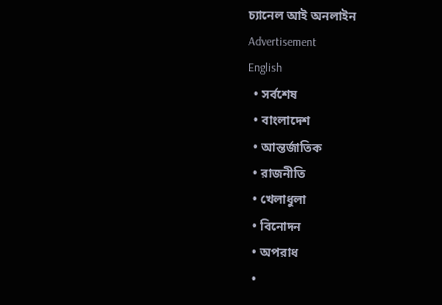চ্যানেল আই অনলাইন
Advertisement
English
  • সর্বশেষ
  • বাংলাদেশ
  • আন্তর্জাতিক
  • রাজনীতি
  • খেলাধুলা
  • বিনোদন
  • অপরাধ
  •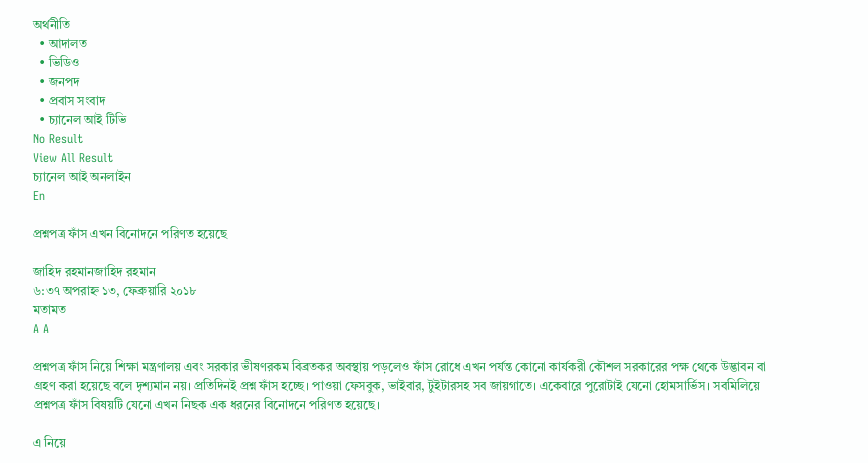অর্থনীতি
  • আদালত
  • ভিডিও
  • জনপদ
  • প্রবাস সংবাদ
  • চ্যানেল আই টিভি
No Result
View All Result
চ্যানেল আই অনলাইন
En

প্রশ্নপত্র ফাঁস এখন বিনোদনে পরিণত হয়েছে

জাহিদ রহমানজাহিদ রহমান
৬:৩৭ অপরাহ্ন ১৩, ফেব্রুয়ারি ২০১৮
মতামত
A A

প্রশ্নপত্র ফাঁস নিয়ে শিক্ষা মন্ত্রণালয় এবং সরকার ভীষণরকম বিব্রতকর অবস্থায় পড়লেও ফাঁস রোধে এখন পর্যন্ত কোনো কার্যকরী কৌশল সরকারের পক্ষ থেকে উদ্ভাবন বা গ্রহণ করা হয়েছে বলে দৃশ্যমান নয়। প্রতিদিনই প্রশ্ন ফাঁস হচ্ছে। পাওয়া ফেসবুক, ভাইবার, টুইটারসহ সব জায়গাতে। একেবারে পুরোটাই যেনো হোমসার্ভিস। সবমিলিয়ে প্রশ্নপত্র ফাঁস বিষয়টি যেনো এখন নিছক এক ধরনের বিনোদনে পরিণত হয়েছে।

এ নিয়ে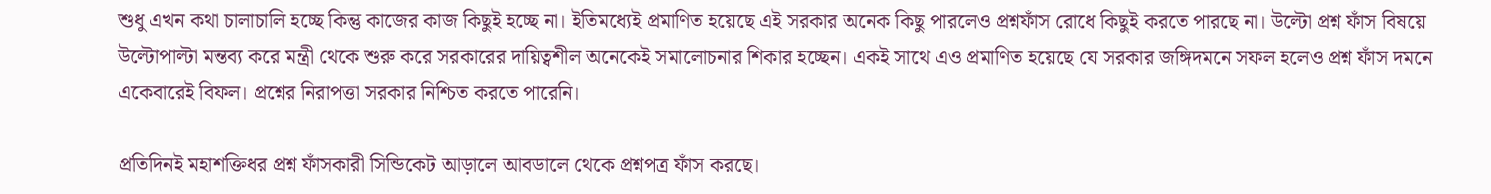শুধু এখন কথা চালাচালি হচ্ছে কিন্তু কাজের কাজ কিছুই হচ্ছে না। ইতিমধ্যেই প্রমাণিত হয়েছে এই সরকার অনেক কিছু পারলেও প্রশ্নফাঁস রোধে কিছুই করতে পারছে না। উল্টো প্রশ্ন ফাঁস বিষয়ে উল্টোপাল্টা মন্তব্য করে মন্ত্রী থেকে শুরু করে সরকারের দায়িত্বশীল অনেকেই সমালোচনার শিকার হচ্ছেন। একই সাথে এও প্রমাণিত হয়েছে যে সরকার জঙ্গিদমনে সফল হলেও প্রশ্ন ফাঁস দমনে একেবারেই বিফল। প্রশ্নের নিরাপত্তা সরকার নিশ্চিত করতে পারেনি।

প্রতিদিনই মহাশক্তিধর প্রশ্ন ফাঁসকারী সিন্ডিকেট আড়ালে আবডালে থেকে প্রশ্নপত্র ফাঁস করছে।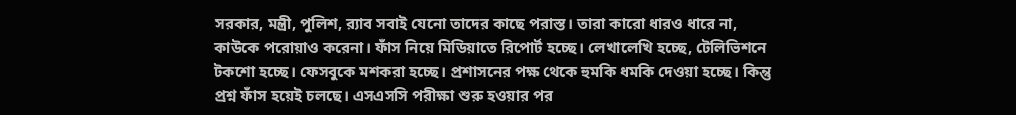সরকার, মন্ত্রী, পুলিশ, র‌্যাব সবাই যেনো তাদের কাছে পরাস্ত। তারা কারো ধারও ধারে না, কাউকে পরোয়াও করেনা। ফাঁস নিয়ে মিডিয়াতে রিপোর্ট হচ্ছে। লেখালেখি হচ্ছে, টেলিভিশনে টকশো হচ্ছে। ফেসবুকে মশকরা হচ্ছে। প্রশাসনের পক্ষ থেকে হুমকি ধমকি দেওয়া হচ্ছে। কিন্তু প্রশ্ন ফাঁস হয়েই চলছে। এসএসসি পরীক্ষা শুরু হওয়ার পর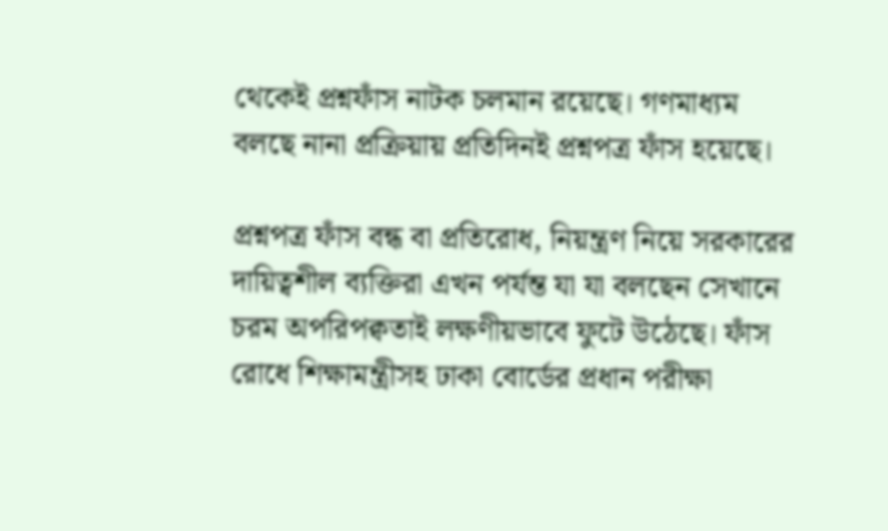থেকেই প্রশ্নফাঁস নাটক চলমান রয়েছে। গণমাধ্যম বলছে নানা প্রক্রিয়ায় প্রতিদিনই প্রশ্নপত্র ফাঁস হয়েছে।

প্রশ্নপত্র ফাঁস বন্ধ বা প্রতিরোধ, নিয়ন্ত্রণ নিয়ে সরকারের দায়িত্বশীল ব্যক্তিরা এখন পর্যন্ত যা যা বলছেন সেখানে চরম অপরিপক্বতাই লক্ষণীয়ভাবে ফুটে উঠেছে। ফাঁস রোধে শিক্ষামন্ত্রীসহ ঢাকা বোর্ডের প্রধান পরীক্ষা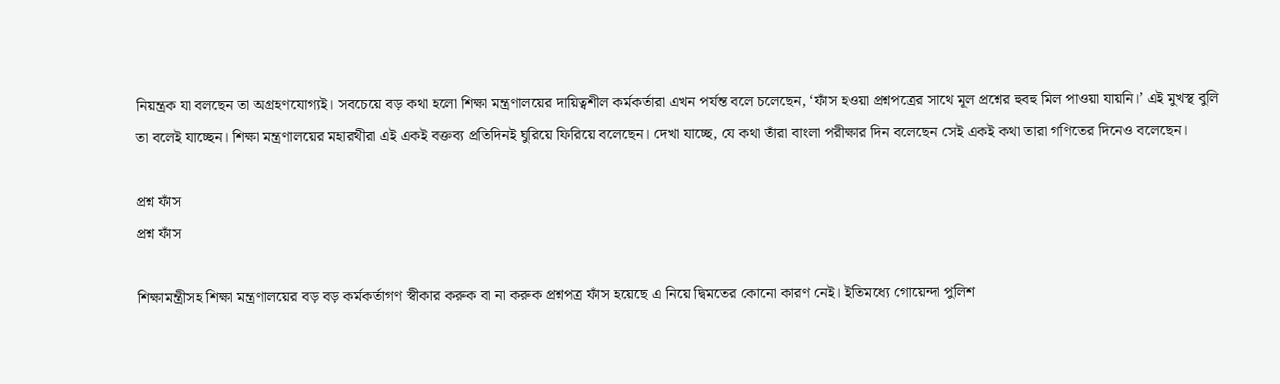নিয়ন্ত্রক যা বলছেন তা অগ্রহণযোগ্যই। সবচেয়ে বড় কথা হলো শিক্ষা মন্ত্রণালয়ের দায়িত্বশীল কর্মকর্তারা এখন পর্যন্ত বলে চলেছেন, ‘ফাঁস হওয়া প্রশ্নপত্রের সাথে মূল প্রশ্নের হুবহু মিল পাওয়া যায়নি।’ এই মুখস্থ বুলি তা বলেই যাচ্ছেন। শিক্ষা মন্ত্রণালয়ের মহারথীরা এই একই বক্তব্য প্রতিদিনই ঘুরিয়ে ফিরিয়ে বলেছেন। দেখা যাচ্ছে, যে কথা তাঁরা বাংলা পরীক্ষার দিন বলেছেন সেই একই কথা তারা গণিতের দিনেও বলেছেন।

প্রশ্ন ফাঁস
প্রশ্ন ফাঁস

শিক্ষামন্ত্রীসহ শিক্ষা মন্ত্রণালয়ের বড় বড় কর্মকর্তাগণ স্বীকার করুক বা না করুক প্রশ্নপত্র ফাঁস হয়েছে এ নিয়ে দ্বিমতের কোনো কারণ নেই। ইতিমধ্যে গোয়েন্দা পুলিশ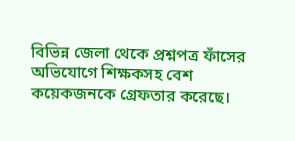বিভিন্ন জেলা থেকে প্রশ্নপত্র ফাঁসের অভিযোগে শিক্ষকসহ বেশ কয়েকজনকে গ্রেফতার করেছে।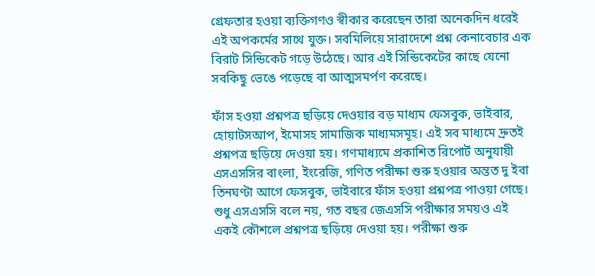গ্রেফতার হওয়া ব্যক্তিগণও স্বীকার করেছেন তারা অনেকদিন ধরেই এই অপকর্মের সাথে যুক্ত। সবমিলিয়ে সারাদেশে প্রশ্ন কেনাবেচার এক বিরাট সিন্ডিকেট গড়ে উঠেছে। আর এই সিন্ডিকেটের কাছে যেনো সবকিছু ভেঙে পড়েছে বা আত্মসমর্পণ করেছে।

ফাঁস হওয়া প্রশ্নপত্র ছড়িয়ে দেওয়ার বড় মাধ্যম ফেসবুক, ভাইবার, হোয়াটসআপ, ইমোসহ সামাজিক মাধ্যমসমূহ। এই সব মাধ্যমে দ্রুতই প্রশ্নপত্র ছড়িয়ে দেওয়া হয়। গণমাধ্যমে প্রকাশিত রিপোর্ট অনুযায়ী এসএসসির বাংলা, ইংরেজি, গণিত পরীক্ষা শুরু হওয়ার অন্তত দু ইবা তিনঘণ্টা আগে ফেসবুক, ভাইবারে ফাঁস হওয়া প্রশ্নপত্র পাওয়া গেছে। শুধু এসএসসি বলে নয়, গত বছর জেএসসি পরীক্ষার সময়ও এই একই কৌশলে প্রশ্নপত্র ছড়িয়ে দেওয়া হয়। পরীক্ষা শুরু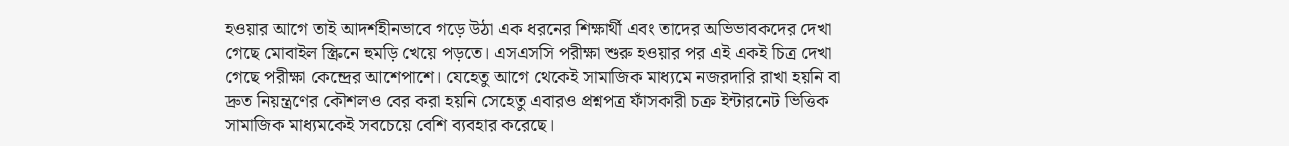হওয়ার আগে তাই আদর্শহীনভাবে গড়ে উঠা এক ধরনের শিক্ষার্থী এবং তাদের অভিভাবকদের দেখা গেছে মোবাইল স্ক্রিনে হুমড়ি খেয়ে পড়তে। এসএসসি পরীক্ষা শুরু হওয়ার পর এই একই চিত্র দেখা গেছে পরীক্ষা কেন্দ্রের আশেপাশে। যেহেতু আগে থেকেই সামাজিক মাধ্যমে নজরদারি রাখা হয়নি বা দ্রুত নিয়ন্ত্রণের কৌশলও বের করা হয়নি সেহেতু এবারও প্রশ্নপত্র ফাঁসকারী চক্র ইন্টারনেট ভিত্তিক সামাজিক মাধ্যমকেই সবচেয়ে বেশি ব্যবহার করেছে।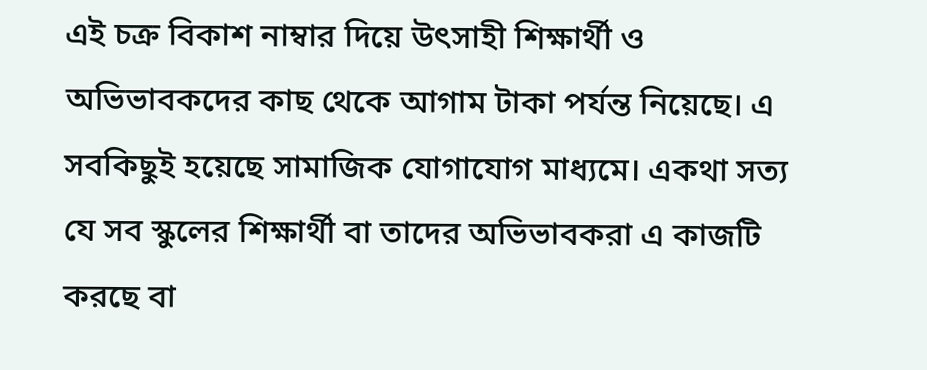এই চক্র বিকাশ নাম্বার দিয়ে উৎসাহী শিক্ষার্থী ও অভিভাবকদের কাছ থেকে আগাম টাকা পর্যন্ত নিয়েছে। এ সবকিছুই হয়েছে সামাজিক যোগাযোগ মাধ্যমে। একথা সত্য যে সব স্কুলের শিক্ষার্থী বা তাদের অভিভাবকরা এ কাজটি করছে বা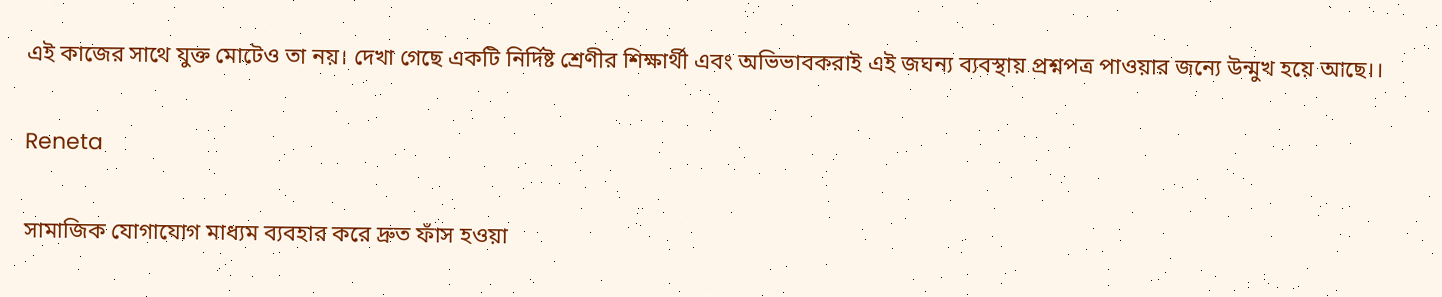এই কাজের সাথে যুক্ত মোটেও তা নয়। দেখা গেছে একটি নির্দিষ্ট শ্রেণীর শিক্ষার্থী এবং অভিভাবকরাই এই জঘন্য ব্যবস্থায় প্রশ্নপত্র পাওয়ার জন্যে উন্মুখ হয়ে আছে।।

Reneta

সামাজিক যোগাযোগ মাধ্যম ব্যবহার করে দ্রুত ফাঁস হওয়া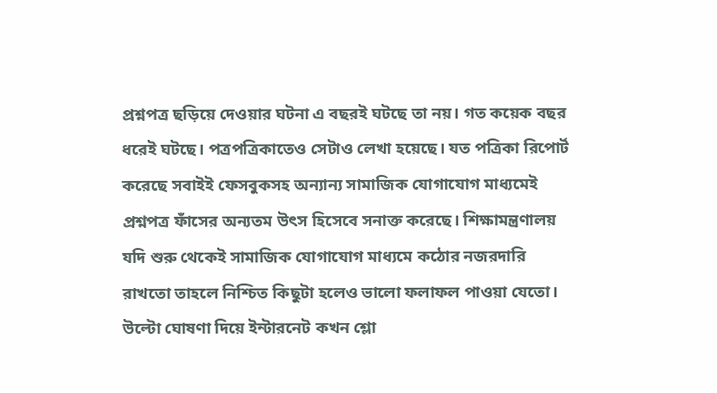প্রশ্নপত্র ছড়িয়ে দেওয়ার ঘটনা এ বছরই ঘটছে তা নয়। গত কয়েক বছর ধরেই ঘটছে। পত্রপত্রিকাতেও সেটাও লেখা হয়েছে। যত পত্রিকা রিপোর্ট করেছে সবাইই ফেসবুকসহ অন্যান্য সামাজিক যোগাযোগ মাধ্যমেই প্রশ্নপত্র ফাঁসের অন্যতম উৎস হিসেবে সনাক্ত করেছে। শিক্ষামন্ত্রণালয় যদি শুরু থেকেই সামাজিক যোগাযোগ মাধ্যমে কঠোর নজরদারি রাখতো তাহলে নিশ্চিত কিছুটা হলেও ভালো ফলাফল পাওয়া যেতো। উল্টো ঘোষণা দিয়ে ইন্টারনেট কখন শ্লো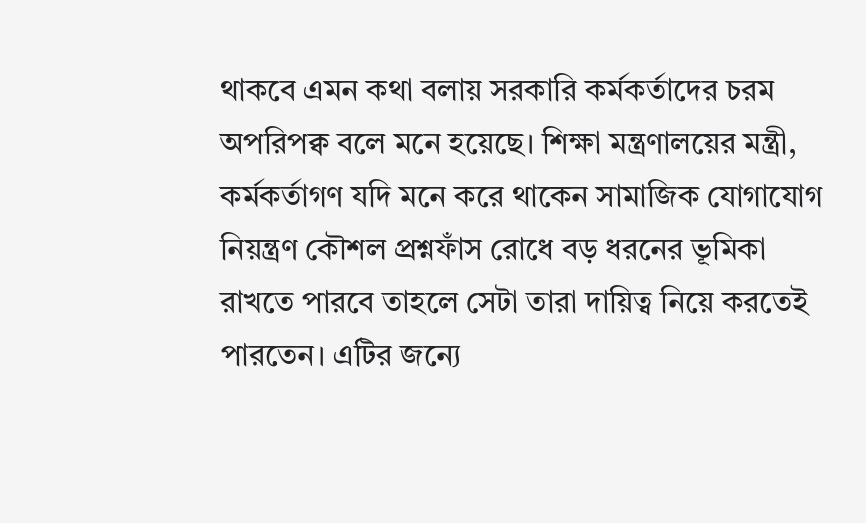থাকবে এমন কথা বলায় সরকারি কর্মকর্তাদের চরম অপরিপক্ব বলে মনে হয়েছে। শিক্ষা মন্ত্রণালয়ের মন্ত্রী, কর্মকর্তাগণ যদি মনে করে থাকেন সামাজিক যোগাযোগ নিয়ন্ত্রণ কৌশল প্রশ্নফাঁস রোধে বড় ধরনের ভূমিকা রাখতে পারবে তাহলে সেটা তারা দায়িত্ব নিয়ে করতেই পারতেন। এটির জন্যে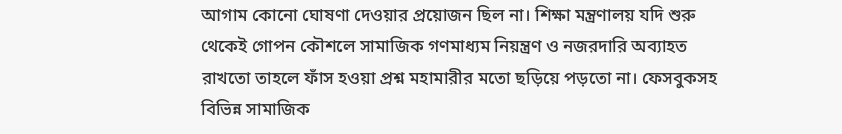আগাম কোনো ঘোষণা দেওয়ার প্রয়োজন ছিল না। শিক্ষা মন্ত্রণালয় যদি শুরু থেকেই গোপন কৌশলে সামাজিক গণমাধ্যম নিয়ন্ত্রণ ও নজরদারি অব্যাহত রাখতো তাহলে ফাঁস হওয়া প্রশ্ন মহামারীর মতো ছড়িয়ে পড়তো না। ফেসবুকসহ বিভিন্ন সামাজিক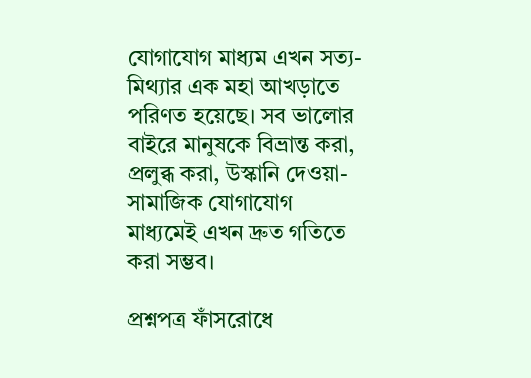যোগাযোগ মাধ্যম এখন সত্য-মিথ্যার এক মহা আখড়াতে পরিণত হয়েছে। সব ভালোর বাইরে মানুষকে বিভ্রান্ত করা, প্রলুব্ধ করা, উস্কানি দেওয়া- সামাজিক যোগাযোগ মাধ্যমেই এখন দ্রুত গতিতে করা সম্ভব।

প্রশ্নপত্র ফাঁসরোধে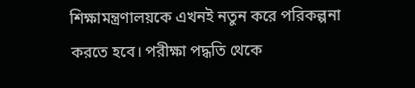শিক্ষামন্ত্রণালয়কে এখনই নতুন করে পরিকল্পনা করতে হবে। পরীক্ষা পদ্ধতি থেকে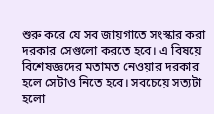শুরু করে যে সব জায়গাতে সংস্কার করা দরকার সেগুলো করতে হবে। এ বিষয়ে বিশেষজ্ঞদের মতামত নেওয়ার দরকার হলে সেটাও নিতে হবে। সবচেয়ে সত্যটা হলো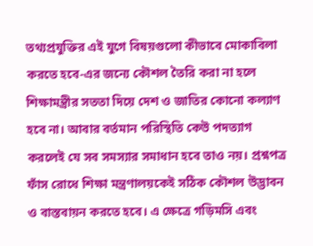তথ্যপ্রযুক্তির এই যুগে বিষয়গুলো কীভাবে মোকাবিলা করতে হবে-এর জন্যে কৌশল তৈরি করা না হলে শিক্ষামন্ত্রীর সততা দিয়ে দেশ ও জাতির কোনো কল্যাণ হবে না। আবার বর্তমান পরিস্থিতি কেউ পদত্যাগ করলেই যে সব সমস্যার সমাধান হবে তাও নয়। প্রশ্নপত্র ফাঁস রোধে শিক্ষা মন্ত্রণালয়কেই সঠিক কৌশল উদ্ভাবন ও বাস্তবায়ন করতে হবে। এ ক্ষেত্রে গড়িমসি এবং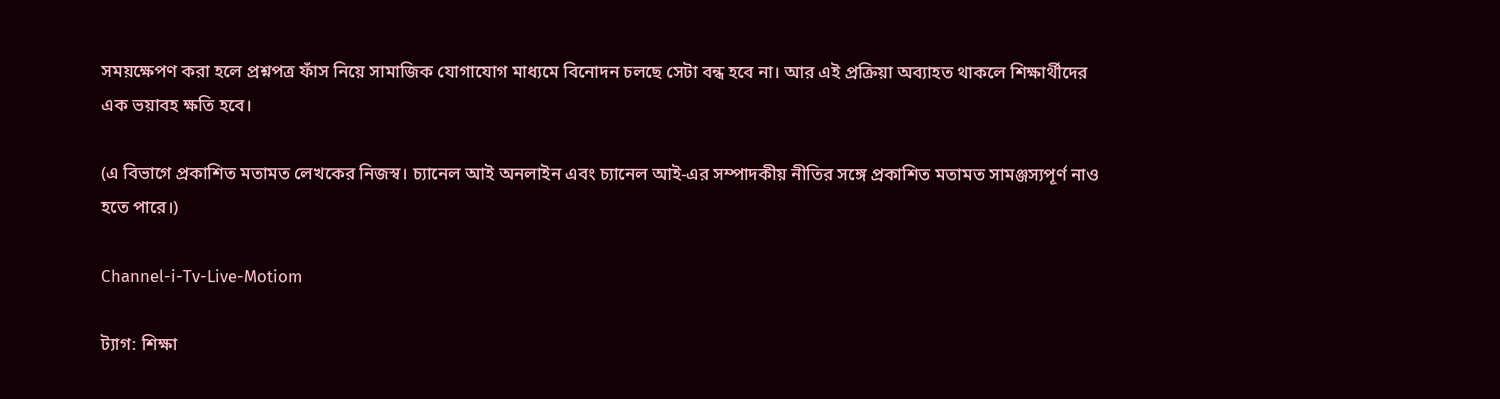সময়ক্ষেপণ করা হলে প্রশ্নপত্র ফাঁস নিয়ে সামাজিক যোগাযোগ মাধ্যমে বিনোদন চলছে সেটা বন্ধ হবে না। আর এই প্রক্রিয়া অব্যাহত থাকলে শিক্ষার্থীদের এক ভয়াবহ ক্ষতি হবে।

(এ বিভাগে প্রকাশিত মতামত লেখকের নিজস্ব। চ্যানেল আই অনলাইন এবং চ্যানেল আই-এর সম্পাদকীয় নীতির সঙ্গে প্রকাশিত মতামত সামঞ্জস্যপূর্ণ নাও হতে পারে।)

Channel-i-Tv-Live-Motiom

ট্যাগ: শিক্ষা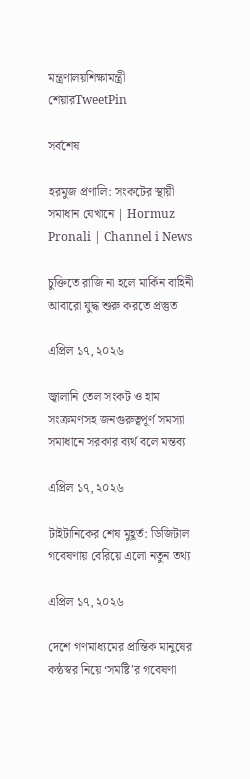মন্ত্রণালয়শিক্ষামন্ত্রী
শেয়ারTweetPin

সর্বশেষ

হরমুজ প্রণালি: সংকটের স্থায়ী সমাধান যেখানে | Hormuz Pronali | Channel i News

চুক্তিতে রাজি না হলে মার্কিন বাহিনী আবারো যুদ্ধ শুরু করতে প্রস্তুত

এপ্রিল ১৭, ২০২৬

জ্বালানি তেল সংকট ও হাম সংক্রমণসহ জনগুরুত্বপূর্ণ সমস্যা সমাধানে সরকার ব্যর্থ বলে মন্তব্য

এপ্রিল ১৭, ২০২৬

টাইটানিকের শেষ মুহূর্ত: ডিজিটাল গবেষণায় বেরিয়ে এলো নতুন তথ্য

এপ্রিল ১৭, ২০২৬

দেশে গণমাধ্যমের প্রান্তিক মানুষের কন্ঠস্বর নিয়ে ‘সমষ্টি’র গবেষণা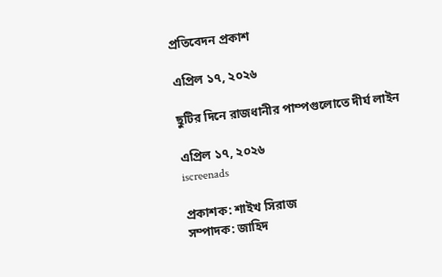প্রতিবেদন প্রকাশ

এপ্রিল ১৭, ২০২৬

ছুটির দিনে রাজধানীর পাম্পগুলোতে দীর্ঘ লাইন

এপ্রিল ১৭, ২০২৬
iscreenads

প্রকাশক: শাইখ সিরাজ
সম্পাদক: জাহিদ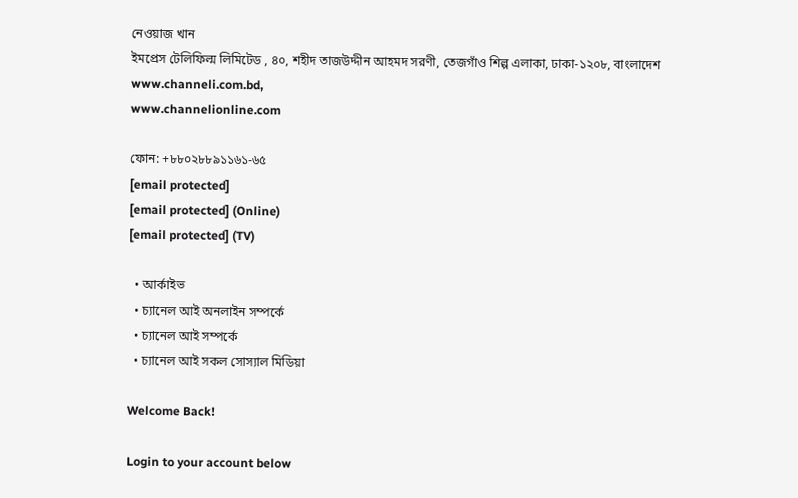নেওয়াজ খান
ইমপ্রেস টেলিফিল্ম লিমিটেড , ৪০, শহীদ তাজউদ্দীন আহমদ সরণী, তেজগাঁও শিল্প এলাকা, ঢাকা-১২০৮, বাংলাদেশ
www.channeli.com.bd,
www.channelionline.com

ফোন: +৮৮০২৮৮৯১১৬১-৬৫
[email protected]
[email protected] (Online)
[email protected] (TV)

  • আর্কাইভ
  • চ্যানেল আই অনলাইন সম্পর্কে
  • চ্যানেল আই সম্পর্কে
  • চ্যানেল আই সকল সোস্যাল মিডিয়া

Welcome Back!

Login to your account below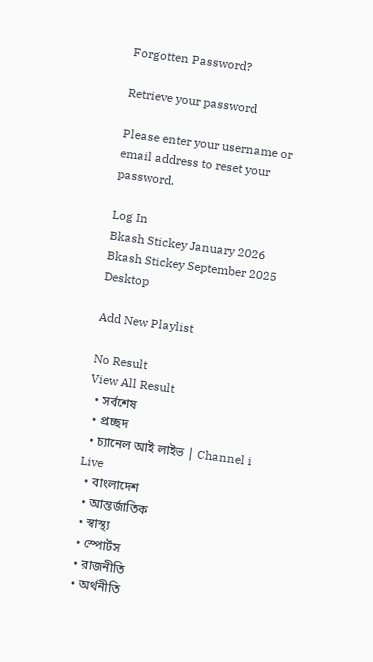Forgotten Password?

Retrieve your password

Please enter your username or email address to reset your password.

Log In
Bkash Stickey January 2026 Bkash Stickey September 2025 Desktop

Add New Playlist

No Result
View All Result
  • সর্বশেষ
  • প্রচ্ছদ
  • চ্যানেল আই লাইভ | Channel i Live
  • বাংলাদেশ
  • আন্তর্জাতিক
  • স্বাস্থ্য
  • স্পোর্টস
  • রাজনীতি
  • অর্থনীতি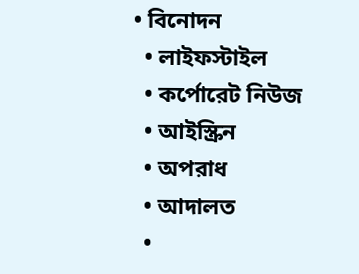• বিনোদন
  • লাইফস্টাইল
  • কর্পোরেট নিউজ
  • আইস্ক্রিন
  • অপরাধ
  • আদালত
  •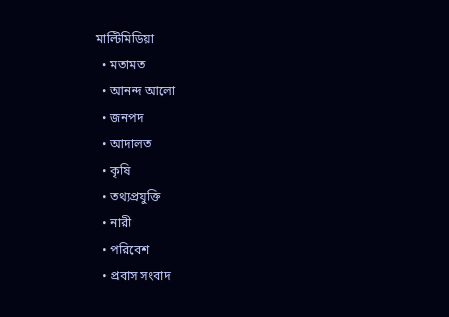মাল্টিমিডিয়া
  • মতামত
  • আনন্দ আলো
  • জনপদ
  • আদালত
  • কৃষি
  • তথ্যপ্রযুক্তি
  • নারী
  • পরিবেশ
  • প্রবাস সংবাদ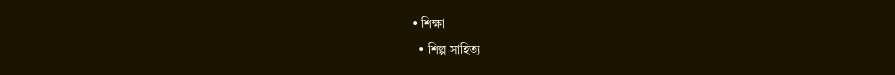• শিক্ষা
  • শিল্প সাহিত্য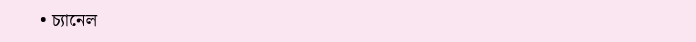• চ্যানেল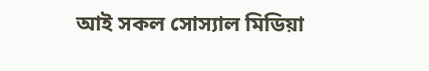আই সকল সোস্যাল মিডিয়া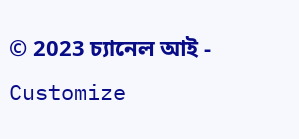© 2023 চ্যানেল আই - Customize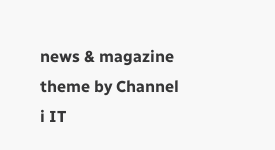news & magazine theme by Channel i IT